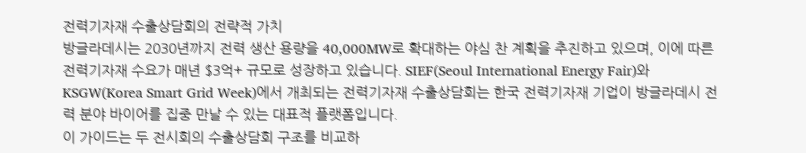전력기자재 수출상담회의 전략적 가치
방글라데시는 2030년까지 전력 생산 용량을 40,000MW로 확대하는 야심 찬 계획을 추진하고 있으며, 이에 따른 전력기자재 수요가 매년 $3억+ 규모로 성장하고 있습니다. SIEF(Seoul International Energy Fair)와 KSGW(Korea Smart Grid Week)에서 개최되는 전력기자재 수출상담회는 한국 전력기자재 기업이 방글라데시 전력 분야 바이어를 집중 만날 수 있는 대표적 플랫폼입니다.
이 가이드는 두 전시회의 수출상담회 구조를 비교하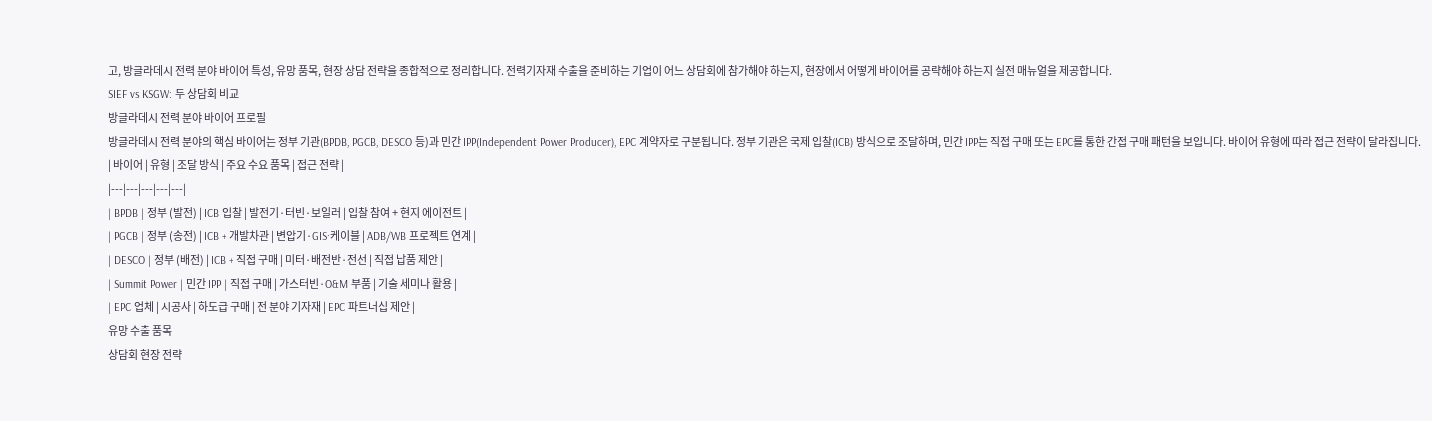고, 방글라데시 전력 분야 바이어 특성, 유망 품목, 현장 상담 전략을 종합적으로 정리합니다. 전력기자재 수출을 준비하는 기업이 어느 상담회에 참가해야 하는지, 현장에서 어떻게 바이어를 공략해야 하는지 실전 매뉴얼을 제공합니다.
SIEF vs KSGW: 두 상담회 비교
방글라데시 전력 분야 바이어 프로필
방글라데시 전력 분야의 핵심 바이어는 정부 기관(BPDB, PGCB, DESCO 등)과 민간 IPP(Independent Power Producer), EPC 계약자로 구분됩니다. 정부 기관은 국제 입찰(ICB) 방식으로 조달하며, 민간 IPP는 직접 구매 또는 EPC를 통한 간접 구매 패턴을 보입니다. 바이어 유형에 따라 접근 전략이 달라집니다.
| 바이어 | 유형 | 조달 방식 | 주요 수요 품목 | 접근 전략 |
|---|---|---|---|---|
| BPDB | 정부 (발전) | ICB 입찰 | 발전기·터빈·보일러 | 입찰 참여 + 현지 에이전트 |
| PGCB | 정부 (송전) | ICB + 개발차관 | 변압기·GIS·케이블 | ADB/WB 프로젝트 연계 |
| DESCO | 정부 (배전) | ICB + 직접 구매 | 미터·배전반·전선 | 직접 납품 제안 |
| Summit Power | 민간 IPP | 직접 구매 | 가스터빈·O&M 부품 | 기술 세미나 활용 |
| EPC 업체 | 시공사 | 하도급 구매 | 전 분야 기자재 | EPC 파트너십 제안 |
유망 수출 품목
상담회 현장 전략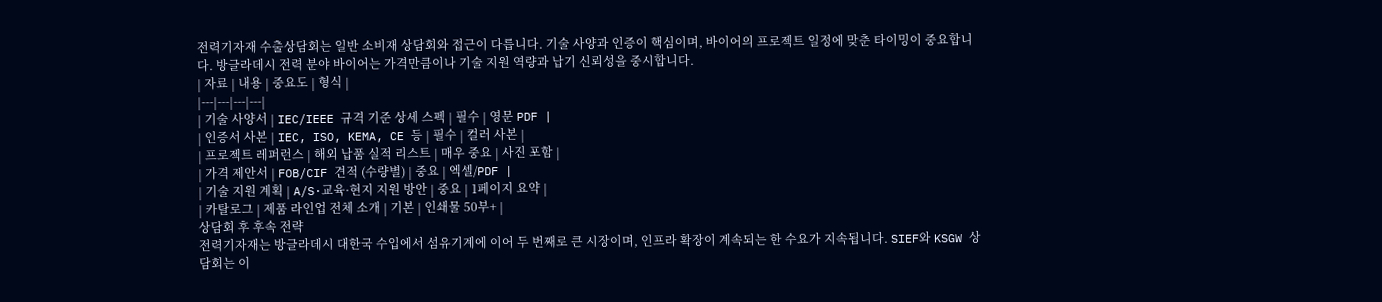전력기자재 수출상담회는 일반 소비재 상담회와 접근이 다릅니다. 기술 사양과 인증이 핵심이며, 바이어의 프로젝트 일정에 맞춘 타이밍이 중요합니다. 방글라데시 전력 분야 바이어는 가격만큼이나 기술 지원 역량과 납기 신뢰성을 중시합니다.
| 자료 | 내용 | 중요도 | 형식 |
|---|---|---|---|
| 기술 사양서 | IEC/IEEE 규격 기준 상세 스펙 | 필수 | 영문 PDF |
| 인증서 사본 | IEC, ISO, KEMA, CE 등 | 필수 | 컬러 사본 |
| 프로젝트 레퍼런스 | 해외 납품 실적 리스트 | 매우 중요 | 사진 포함 |
| 가격 제안서 | FOB/CIF 견적 (수량별) | 중요 | 엑셀/PDF |
| 기술 지원 계획 | A/S·교육·현지 지원 방안 | 중요 | 1페이지 요약 |
| 카탈로그 | 제품 라인업 전체 소개 | 기본 | 인쇄물 50부+ |
상담회 후 후속 전략
전력기자재는 방글라데시 대한국 수입에서 섬유기계에 이어 두 번째로 큰 시장이며, 인프라 확장이 계속되는 한 수요가 지속됩니다. SIEF와 KSGW 상담회는 이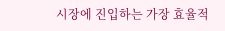시장에 진입하는 가장 효율적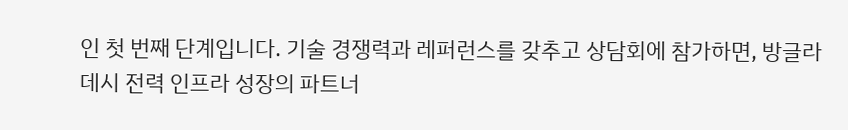인 첫 번째 단계입니다. 기술 경쟁력과 레퍼런스를 갖추고 상담회에 참가하면, 방글라데시 전력 인프라 성장의 파트너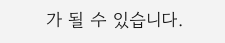가 될 수 있습니다.